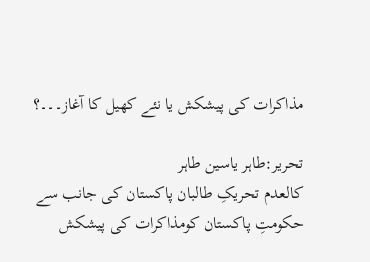مذاکرات کی پیشکش یا نئے کھیل کا آغاز۔۔۔؟

تحریر:طاہر یاسین طاہر
کالعدم تحریکِ طالبان پاکستان کی جانب سے حکومتِ پاکستان کومذاکرات کی پیشکش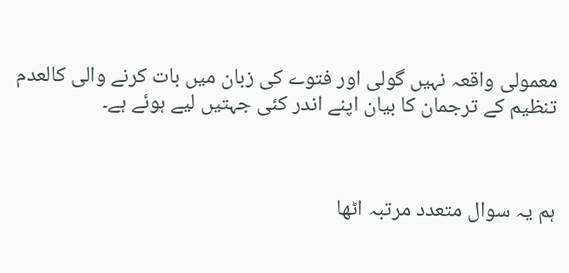معمولی واقعہ نہیں گولی اور فتوے کی زبان میں بات کرنے والی کالعدم تنظیم کے ترجمان کا بیان اپنے اندر کئی جہتیں لیے ہوئے ہے۔



ہم یہ سوال متعدد مرتبہ اٹھا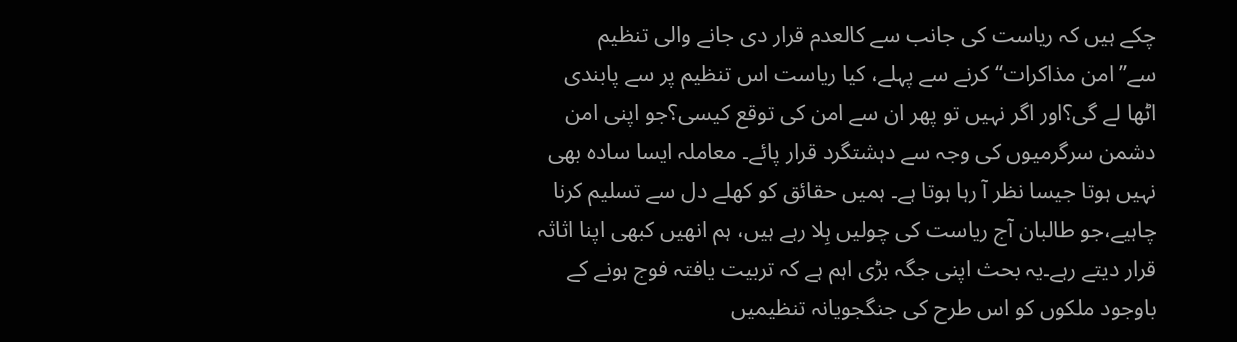چکے ہیں کہ ریاست کی جانب سے کالعدم قرار دی جانے والی تنظیم سے’’امن مذاکرات‘‘ کرنے سے پہلے، کیا ریاست اس تنظیم پر سے پابندی اٹھا لے گی؟اور اگر نہیں تو پھر ان سے امن کی توقع کیسی؟جو اپنی امن دشمن سرگرمیوں کی وجہ سے دہشتگرد قرار پائے۔ معاملہ ایسا سادہ بھی نہیں ہوتا جیسا نظر آ رہا ہوتا ہے۔ ہمیں حقائق کو کھلے دل سے تسلیم کرنا چاہیے،جو طالبان آج ریاست کی چولیں ہِلا رہے ہیں، ہم انھیں کبھی اپنا اثاثہ قرار دیتے رہے۔یہ بحث اپنی جگہ بڑی اہم ہے کہ تربیت یافتہ فوج ہونے کے باوجود ملکوں کو اس طرح کی جنگجویانہ تنظیمیں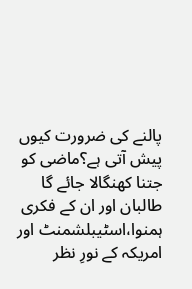پالنے کی ضرورت کیوں پیش آتی ہے؟ماضی کو جتنا کھنگالا جائے گا طالبان اور ان کے فکری ہمنوا،اسٹیبلشمنٹ اور امریکہ کے نورِ نظر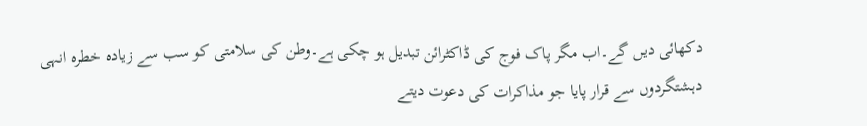دکھائی دیں گے۔اب مگر پاک فوج کی ڈاکٹرائن تبدیل ہو چکی ہے۔وطن کی سلامتی کو سب سے زیادہ خطرہ انہی دہشتگردوں سے قرار پایا جو مذاکرات کی دعوت دیتے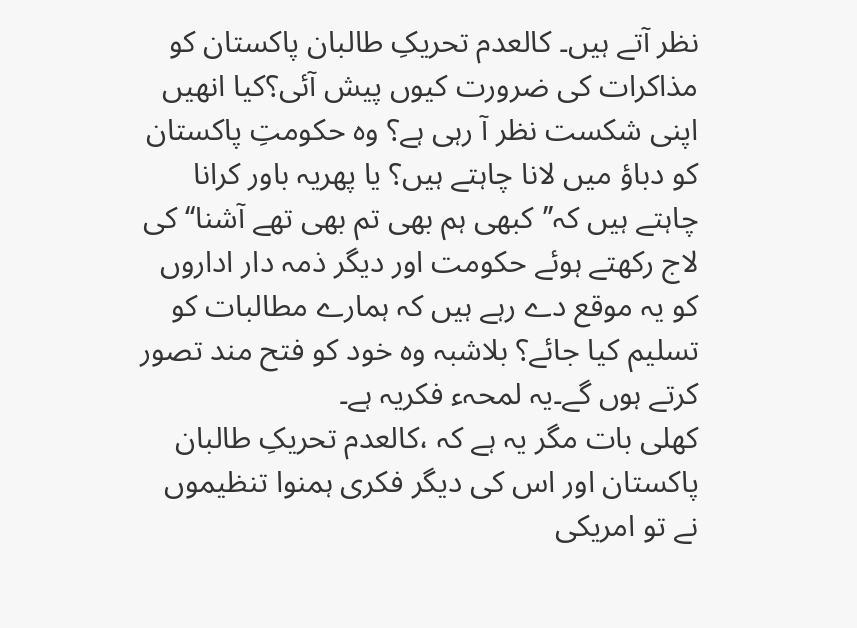نظر آتے ہیں۔ کالعدم تحریکِ طالبان پاکستان کو مذاکرات کی ضرورت کیوں پیش آئی؟کیا انھیں اپنی شکست نظر آ رہی ہے؟ وہ حکومتِ پاکستان کو دباؤ میں لانا چاہتے ہیں؟ یا پھریہ باور کرانا چاہتے ہیں کہ’’کبھی ہم بھی تم بھی تھے آشنا‘‘ کی لاج رکھتے ہوئے حکومت اور دیگر ذمہ دار اداروں کو یہ موقع دے رہے ہیں کہ ہمارے مطالبات کو تسلیم کیا جائے؟ بلاشبہ وہ خود کو فتح مند تصور کرتے ہوں گے۔یہ لمحہء فکریہ ہے۔
کھلی بات مگر یہ ہے کہ ،کالعدم تحریکِ طالبان پاکستان اور اس کی دیگر فکری ہمنوا تنظیموں نے تو امریکی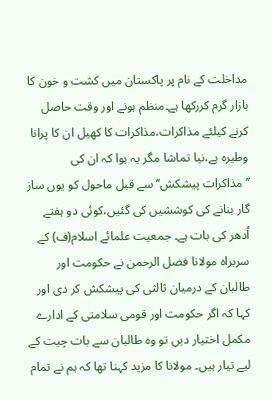مداخلت کے نام پر پاکستان میں کشت و خون کا بازار گرم کررکھا ہے۔منظم ہونے اور وقت حاصل کرنے کیلئے مذاکرات،مذاکرات کا کھیل ان کا پرانا وطیرہ ہے،نیا تماشا مگر یہ ہوا کہ ان کی ’’مذاکرات پیشکش‘‘ سے قبل ماحول کو یوں ساز گار بنانے کی کوششیں کی گئیں،کوئی دو ہفتے اُدھر کی بات ہے۔ جمعیت علمائے اسلام(ف) کے سربراہ مولانا فضل الرحمن نے حکومت اور طالبان کے درمیان ثالثی کی پیشکش کر دی اور کہا کہ اگر حکومت اور قومی سلامتی کے ادارے مکمل اختیار دیں تو وہ طالبان سے بات چیت کے لیے تیار ہیں۔ مولانا کا مزید کہنا تھا کہ ہم نے تمام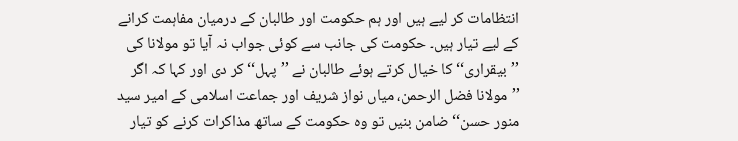انتظامات کر لیے ہیں اور ہم حکومت اور طالبان کے درمیان مفاہمت کرانے کے لیے تیار ہیں۔ حکومت کی جانب سے کوئی جواب نہ آیا تو مولانا کی ’’بیقراری‘‘کا خیال کرتے ہوئے طالبان نے ’’پہل‘‘ کر دی اور کہا کہ اگر ’’مولانا فضل الرحمن، میاں نواز شریف اور جماعت اسلامی کے امیر سید منور حسن‘‘ ضامن بنیں تو وہ حکومت کے ساتھ مذاکرات کرنے کو تیار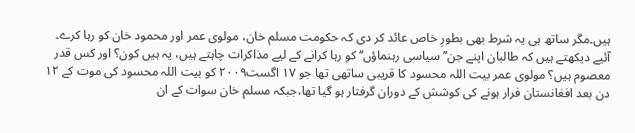ہیں۔مگر ساتھ ہی یہ شرط بھی بطورِ خاص عائد کر دی کہ حکومت مسلم خان، مولوی عمر اور محمود خان کو رہا کرے۔ آئیے دیکھتے ہیں کہ طالبان اپنے جن’’سیاسی رہنماؤں‘‘ کو رہا کرانے کے لیے مذاکرات چاہتے ہیں، یہ ہیں کون؟ اور کس قدر معصوم ہیں؟ مولوی عمر بیت اللہ محسود کا قریبی ساتھی تھا جو ۱۷ اگست۲۰۰۹ کو بیت اللہ محسود کی موت کے ۱۲ دن بعد افغانستان فرار ہونے کی کوشش کے دوران گرفتار ہو گیا تھا،جبکہ مسلم خان سوات کے ان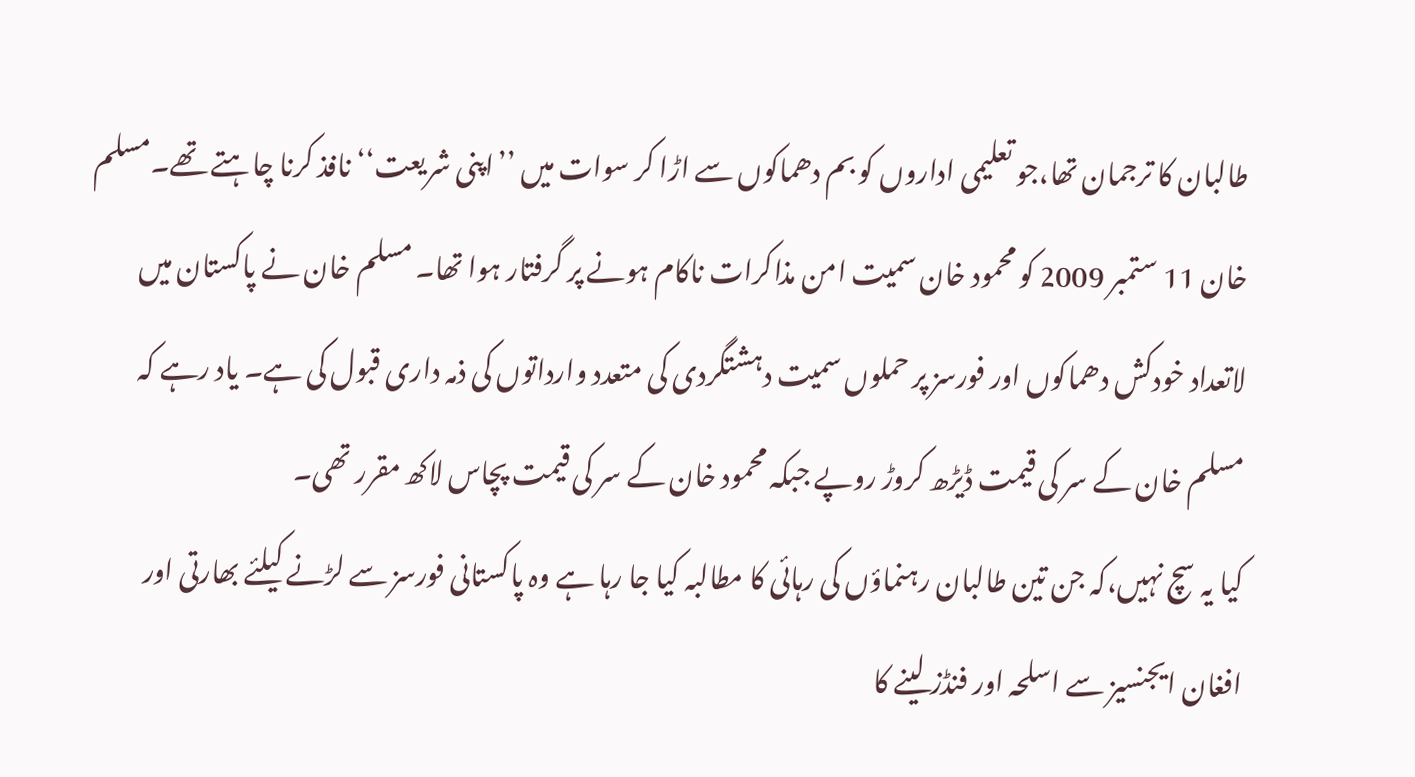طالبان کا ترجمان تھا،جو تعلیمی اداروں کو بم دھماکوں سے اڑا کر سوات میں ’’اپنی شریعت‘‘ نافذ کرنا چاہتے تھے۔مسلم خان 11 ستمبر 2009 کو محمود خان سمیت امن مذاکرات ناکام ہونے پر گرفتار ہوا تھا۔ مسلم خان نے پاکستان میں لاتعداد خودکش دھماکوں اور فورسز پر حملوں سمیت دہشتگردی کی متعدد وارداتوں کی ذمہ داری قبول کی ہے۔ یاد رہے کہ مسلم خان کے سر کی قیمت ڈیڑھ کروڑ روپے جبکہ محمود خان کے سر کی قیمت پچاس لاکھ مقرر تھی۔
کیا یہ سچ نہیں،کہ جن تین طالبان رہنماؤں کی رہائی کا مطالبہ کیا جا رہا ہے وہ پاکستانی فورسز سے لڑنے کیلئے بھارتی اور افغان ایجنسیز سے اسلحہ اور فنڈز لینے کا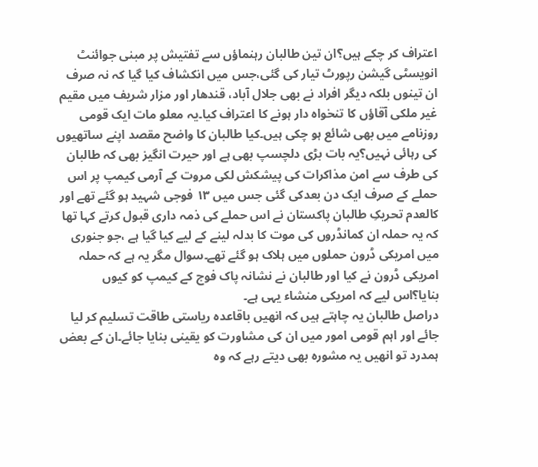اعتراف کر چکے ہیں؟ان تین طالبان رہنماؤں سے تفتیش پر مبنی جوائنٹ انویسٹی گیشن رپورٹ تیار کی گئی،جس میں انکشاف کیا گیا کہ نہ صرف ان تینوں بلکہ دیگر افراد نے بھی جلال آباد، قندھار اور مزار شریف میں مقیم غیر ملکی آقاؤں کا تنخواہ دار ہونے کا اعتراف کیا۔یہ معلو مات ایک قومی روزنامے میں بھی شائع ہو چکی ہیں۔کیا طالبان کا واضح مقصد اپنے ساتھیوں کی رہائی نہیں؟یہ بات بڑی دلچسپ بھی ہے اور حیرت انگیز بھی کہ طالبان کی طرف سے امن مذاکرات کی پیشکش لکی مروت کے آرمی کیمپ پر اس حملے کے صرف ایک دن بعدکی گئی جس میں ۱۳ فوجی شہید ہو گئے تھے اور کالعدم تحریکِ طالبان پاکستان نے اس حملے کی ذمہ داری قبول کرتے کہا تھا کہ یہ حملہ ان کمانڈروں کی موت کا بدلہ لینے کے لیے کیا گیا ہے ،جو جنوری میں امریکی ڈرون حملوں میں ہلاک ہو گئے تھے۔سوال مگر یہ ہے کہ حملہ امریکی ڈرون نے کیا اور طالبان نے نشانہ پاک فوج کے کیمپ کو کیوں بنایا؟اس لیے کہ امریکی منشاء یہی ہے۔
دراصل طالبان یہ چاہتے ہیں کہ انھیں باقاعدہ ریاستی طاقت تسلیم کر لیا جائے اور اہم قومی امور میں ان کی مشاورت کو یقینی بنایا جائے۔ان کے بعض ہمدرد تو انھیں یہ مشورہ بھی دیتے رہے کہ وہ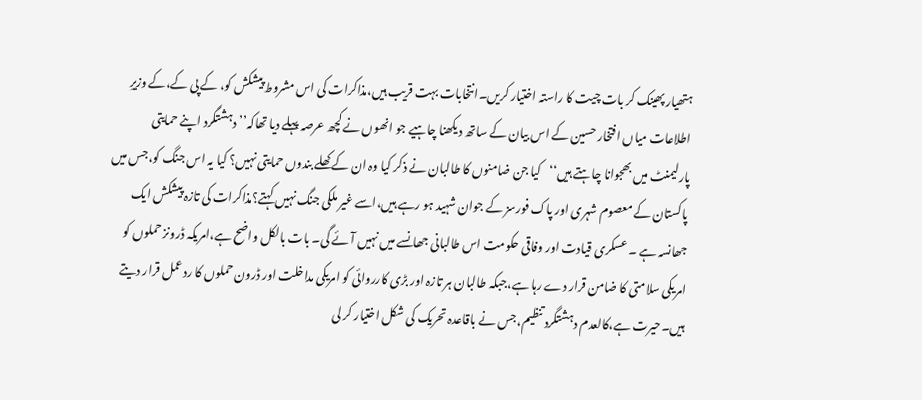ہتھیار پھینک کر بات چیت کا راستہ اختیار کریں۔انتخابات بہت قریب ہیں،مذاکرات کی اس مشروط پیشکش کو، کے پی کے،کے وزیرِ اطلاعات میاں افتخار حسین کے اس بیان کے ساتھ دیکھنا چاہیے جو انھوں نے کچھ عرصہ پہلے دیا تھاکہ’’دہشتگرد اپنے حمایتی پارلیمنٹ میں بھجوانا چاہتے ہیں‘‘کیا جن ضامنوں کا طالبان نے ذکر کیا وہ ان کے کھلے بندوں حمایتی نہیں؟ کیا یہ اس جنگ کو،جس میں پاکستان کے معصوم شہری اور پاک فورسز کے جوان شہید ہو رہے ہیں،اسے غیر ملکی جنگ نہیں کہتے؟مذاکرات کی تازہ پیشکش ایک جھانسہ ہے ۔عسکری قیادت اور وفاقی حکومت اس طالبانی جھانسے میں نہیں آئے گی۔ بات بالکل واضح ہے،امریکہ ڈرونز حملوں کو امریکی سلامتی کا ضامن قرار دے رہا ہے،جبکہ طالبان ہر تازہ اور بڑی کارروائی کو امریکی مداخلت اور ڈرون حملوں کا ردعمل قرار دیتے ہیں۔حیرت ہے،کالعدم دہشتگرد تنظیم،جس نے باقاعدہ تحریک کی شکل اختیار کر لی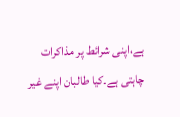ہے،اپنی شرائط پر مذاکرات چاہتی ہے۔کیا طالبان اپنے غیر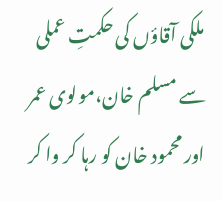ملکی آقاؤں کی حکمتِ عملی سے مسلم خان،مولوی عمر اور محمود خان کو رہا کر وا کر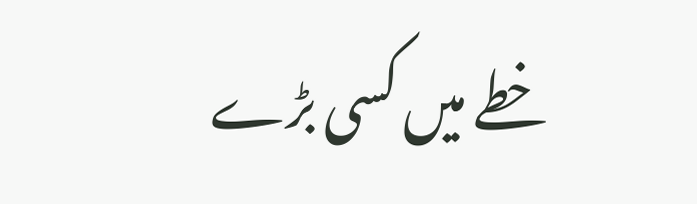خطے میں کسی بڑے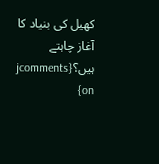کھیل کی بنیاد کا آغاز چاہتے ہیں؟{jcomments on}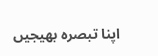اپنا تبصرہ بھیجیں